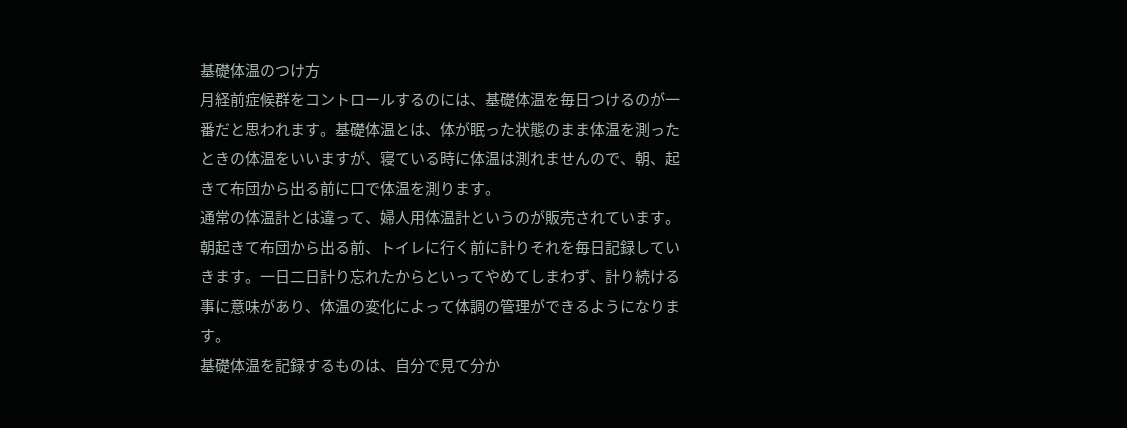基礎体温のつけ方
月経前症候群をコントロールするのには、基礎体温を毎日つけるのが一番だと思われます。基礎体温とは、体が眠った状態のまま体温を測ったときの体温をいいますが、寝ている時に体温は測れませんので、朝、起きて布団から出る前に口で体温を測ります。
通常の体温計とは違って、婦人用体温計というのが販売されています。朝起きて布団から出る前、トイレに行く前に計りそれを毎日記録していきます。一日二日計り忘れたからといってやめてしまわず、計り続ける事に意味があり、体温の変化によって体調の管理ができるようになります。
基礎体温を記録するものは、自分で見て分か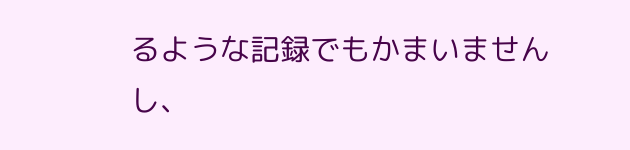るような記録でもかまいませんし、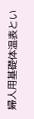婦人用基礎体温表とい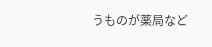うものが薬局など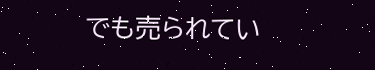でも売られてい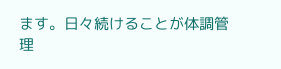ます。日々続けることが体調管理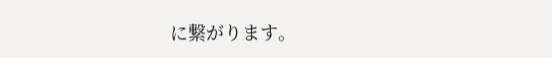に繋がります。